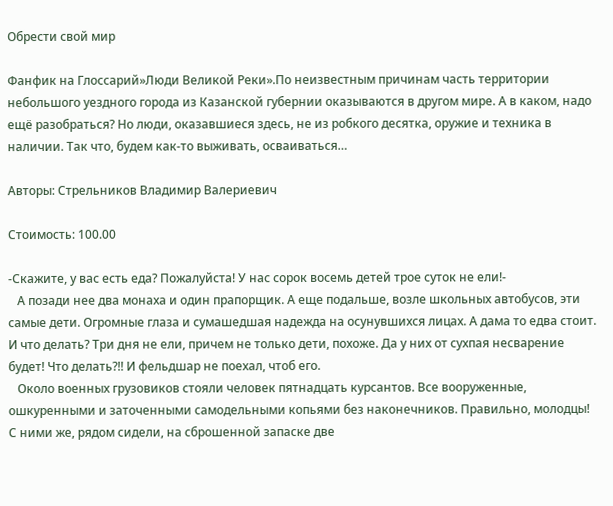Обрести свой мир

Фанфик на Глоссарий»Люди Великой Реки».По неизвестным причинам часть территории небольшого уездного города из Казанской губернии оказываются в другом мире. А в каком, надо ещё разобраться? Но люди, оказавшиеся здесь, не из робкого десятка, оружие и техника в наличии. Так что, будем как-то выживать, осваиваться…

Авторы: Стрельников Владимир Валериевич

Стоимость: 100.00

-Скажите, у вас есть еда? Пожалуйста! У нас сорок восемь детей трое суток не ели!-
   А позади нее два монаха и один прапорщик. А еще подальше, возле школьных автобусов, эти самые дети. Огромные глаза и сумашедшая надежда на осунувшихся лицах. А дама то едва стоит. И что делать? Три дня не ели, причем не только дети, похоже. Да у них от сухпая несварение будет! Что делать?!! И фельдшар не поехал, чтоб его.
   Около военных грузовиков стояли человек пятнадцать курсантов. Все вооруженные, ошкуренными и заточенными самодельными копьями без наконечников. Правильно, молодцы! С ними же, рядом сидели, на сброшенной запаске две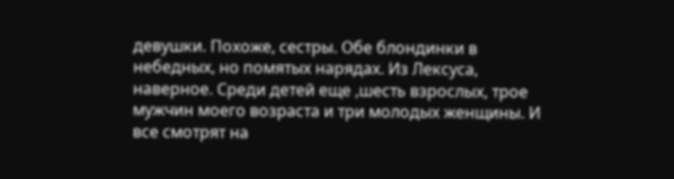девушки. Похоже, сестры. Обе блондинки в небедных, но помятых нарядах. Из Лексуса, наверное. Среди детей еще ,шесть взрослых, трое мужчин моего возраста и три молодых женщины. И все смотрят на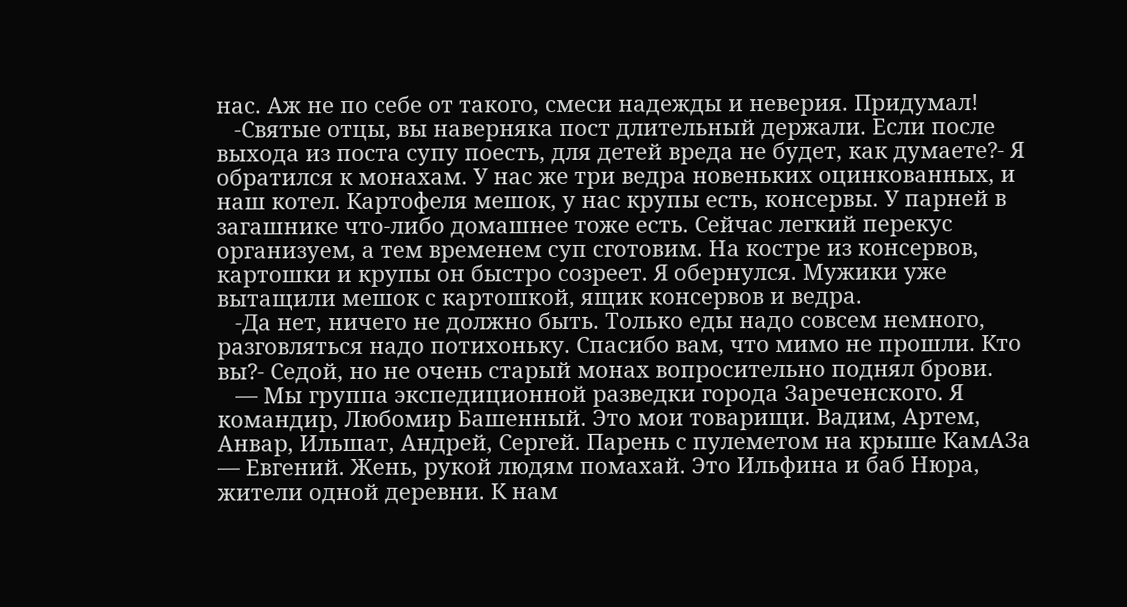нас. Аж не по себе от такого, смеси надежды и неверия. Придумал!
   -Святые отцы, вы наверняка пост длительный держали. Если после выхода из поста супу поесть, для детей вреда не будет, как думаете?- Я обратился к монахам. У нас же три ведра новеньких оцинкованных, и наш котел. Картофеля мешок, у нас крупы есть, консервы. У парней в загашнике что-либо домашнее тоже есть. Сейчас легкий перекус организуем, а тем временем суп сготовим. На костре из консервов, картошки и крупы он быстро созреет. Я обернулся. Мужики уже вытащили мешок с картошкой, ящик консервов и ведра.
   -Да нет, ничего не должно быть. Только еды надо совсем немного, разговляться надо потихоньку. Спасибо вам, что мимо не прошли. Кто вы?- Седой, но не очень старый монах вопросительно поднял брови.
   — Мы группа экспедиционной разведки города Зареченского. Я командир, Любомир Башенный. Это мои товарищи. Вадим, Артем, Анвар, Ильшат, Андрей, Сергей. Парень с пулеметом на крыше КамАЗа — Евгений. Жень, рукой людям помахай. Это Ильфина и баб Нюра, жители одной деревни. К нам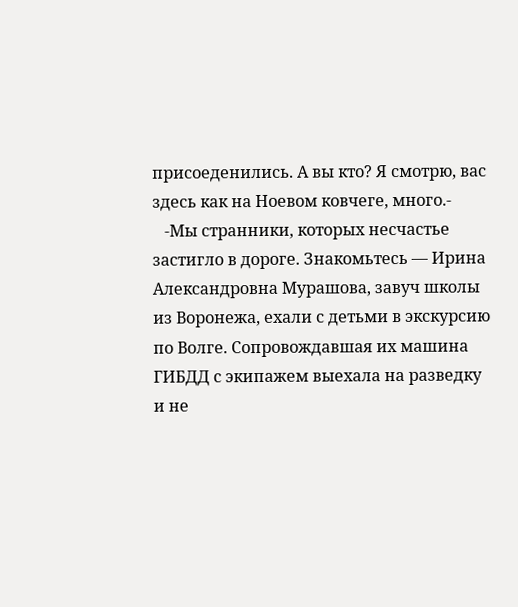присоеденились. А вы кто? Я смотрю, вас здесь как на Ноевом ковчеге, много.-
   -Мы странники, которых несчастье застигло в дороге. Знакомьтесь — Ирина Александровна Мурашова, завуч школы из Воронежа, ехали с детьми в экскурсию по Волге. Сопровождавшая их машина ГИБДД с экипажем выехала на разведку и не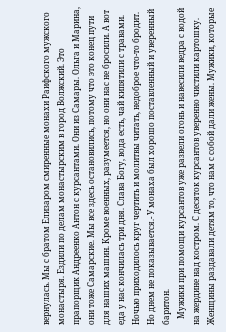вернулась. Мы с братом Елизаром смиренные монахи Раифского мужского монастыря. Ездили по делам монастырским в город Волжский. Это прапорщик Андреенко Антон с курсантами. Они из Самары. Ольга и Марина, они тоже Самарские. Мы все здесь остановились, потому что это конец пути для наших машин. Кроме военных, разумеется, но они нас не бросили. А вот еда у нас кончилась три дня. Слава Богу, вода есть, чай кипятили с травами. Ночью приходилось круг чертить и молитвы читать, недоброе что-то бродит. Но днем не показывается.- У монаха был хорошо поставленный и уверенный баритон.
   Мужики при помощи курсантов уже развели огонь и навесили ведра с водой на жердине над костром. С десяток курсантов уверенно чистили картошку. Женщины раздавали детям то, что нам с собой дали жены. Мужики, которые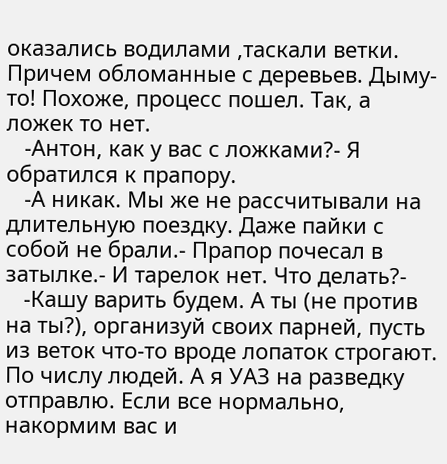оказались водилами ,таскали ветки. Причем обломанные с деревьев. Дыму-то! Похоже, процесс пошел. Так, а ложек то нет.
   -Антон, как у вас с ложками?- Я обратился к прапору.
   -А никак. Мы же не рассчитывали на длительную поездку. Даже пайки с собой не брали.- Прапор почесал в затылке.- И тарелок нет. Что делать?-
   -Кашу варить будем. А ты (не против на ты?), организуй своих парней, пусть из веток что-то вроде лопаток строгают. По числу людей. А я УАЗ на разведку отправлю. Если все нормально, накормим вас и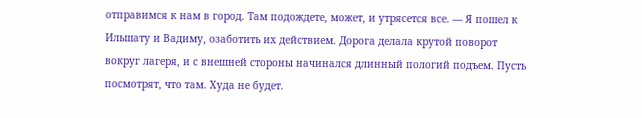отправимся к нам в город. Там подождете, может, и утрясется все. — Я пошел к Ильшату и Вадиму, озаботить их действием. Дорога делала крутой поворот вокруг лагеря, и с внешней стороны начинался длинный пологий подъем. Пусть посмотрят, что там. Худа не будет.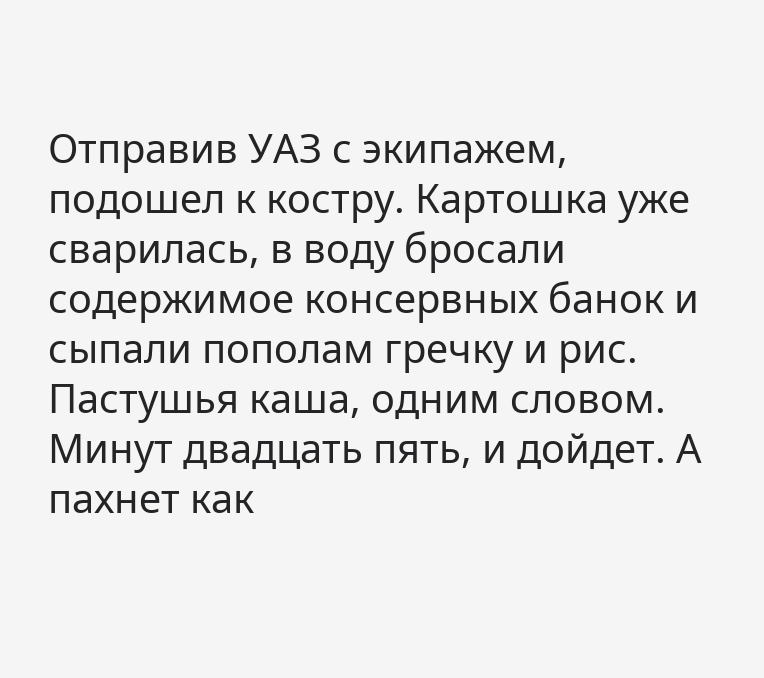Отправив УАЗ с экипажем, подошел к костру. Картошка уже сварилась, в воду бросали содержимое консервных банок и сыпали пополам гречку и рис. Пастушья каша, одним словом. Минут двадцать пять, и дойдет. А пахнет как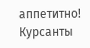аппетитно! Курсанты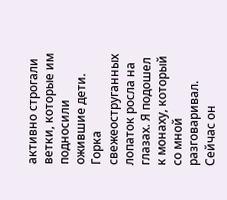активно строгали ветки, которые им подносили ожившие дети. Горка свежеоструганных лопаток росла на глазах. Я подошел к монаху, который со мной разговаривал. Сейчас он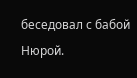беседовал с бабой Нюрой.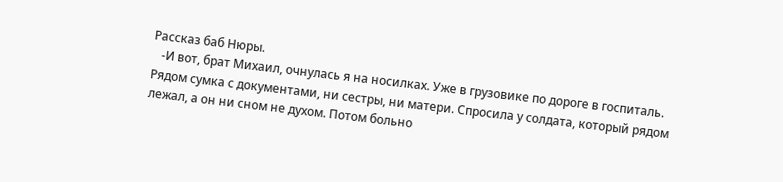Рассказ баб Нюры.
   -И вот, брат Михаил, очнулась я на носилках. Уже в грузовике по дороге в госпиталь. Рядом сумка с документами, ни сестры, ни матери. Спросила у солдата, который рядом лежал, а он ни сном не духом. Потом больно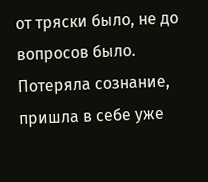от тряски было, не до вопросов было. Потеряла сознание, пришла в себе уже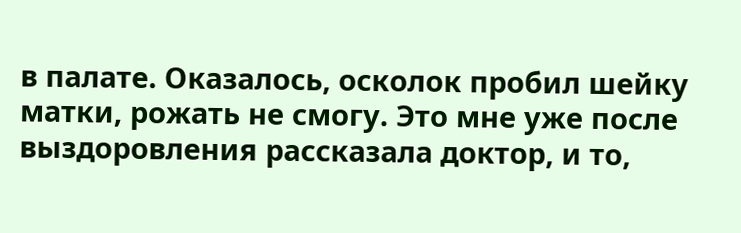в палате. Оказалось, осколок пробил шейку матки, рожать не смогу. Это мне уже после выздоровления рассказала доктор, и то,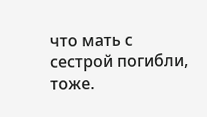что мать с сестрой погибли, тоже.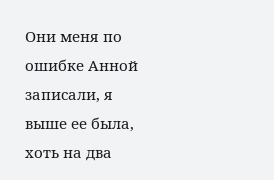Они меня по ошибке Анной записали, я выше ее была, хоть на два